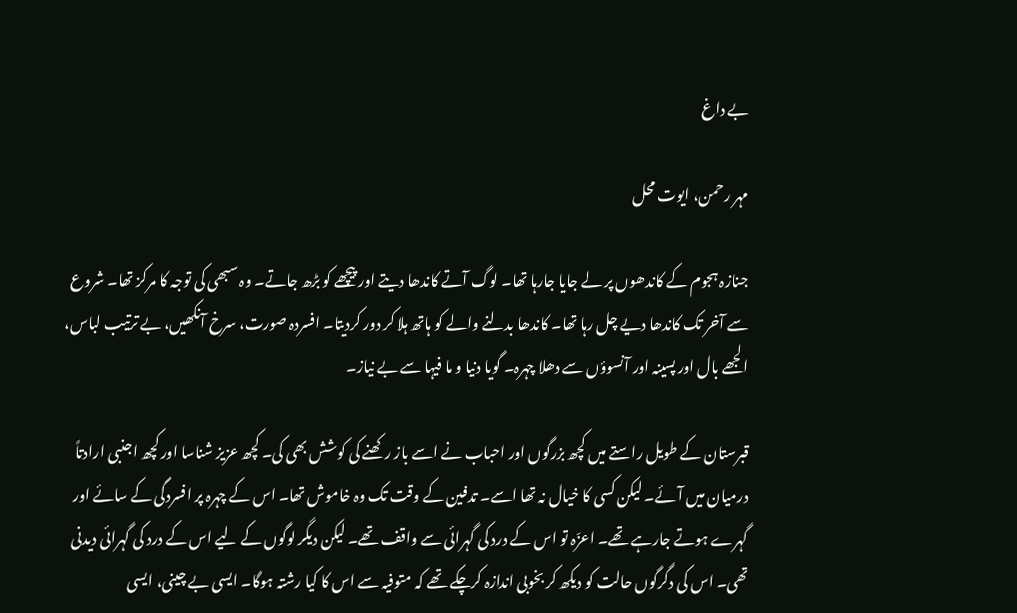بے داغ

مہر رحمن، ایوت محل

جنازہ ہجوم کے کاندھوں پر لے جایا جارہا تھا۔ لوگ آتے کاندھا دیتے اور پیچھے کو بڑھ جاتے۔ وہ سبھی کی توجہ کا مرکز تھا۔ شروع سے آخر تک کاندھا دیے چل رہا تھا۔ کاندھا بدلنے والے کو ہاتھ ہلا کر دور کردیتا۔ افسردہ صورت، سرخ آنکھیں، بے ترتیب لباس، الجھے بال اور پسینہ اور آنسوؤں سے دھلا چہرہ۔ گویا دنیا و ما فیہا سے بے نیاز۔

قبرستان کے طویل راستے میں کچھ بزرگوں اور احباب نے اسے باز رکھنے کی کوشش بھی کی۔ کچھ عزیز شناسا اور کچھ اجنبی ارادتاً درمیان میں آئے۔ لیکن کسی کا خیال نہ تھا اسے۔ تدفین کے وقت تک وہ خاموش تھا۔ اس کے چہرہ پر افسردگی کے سائے اور گہرے ہوتے جارہے تھے۔ اعزّہ تو اس کے درد کی گہرائی سے واقف تھے۔ لیکن دیگر لوگوں کے لیے اس کے درد کی گہرائی دیدنی تھی۔ اس کی دگرگوں حالت کو دیکھ کر بخوبی اندازہ کرچکے تھے کہ متوفیہ سے اس کا کیا رشتہ ہوگا۔ ایسی بے چینی، ایسی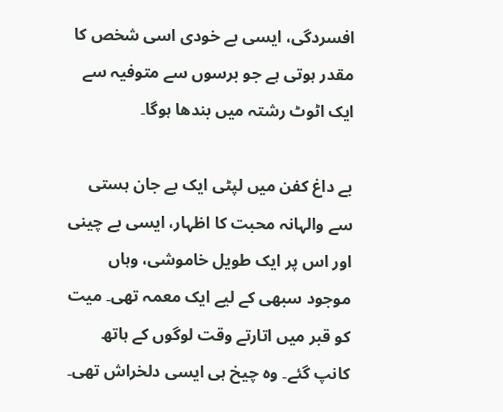افسردگی، ایسی بے خودی اسی شخص کا مقدر ہوتی ہے جو برسوں سے متوفیہ سے ایک اٹوٹ رشتہ میں بندھا ہوگا۔

بے داغ کفن میں لپٹی ایک بے جان ہستی سے والہانہ محبت کا اظہار، ایسی بے چینی اور اس پر ایک طویل خاموشی، وہاں موجود سبھی کے لیے ایک معمہ تھی۔ میت کو قبر میں اتارتے وقت لوگوں کے ہاتھ کانپ گئے۔ وہ چیخ ہی ایسی دلخراش تھی۔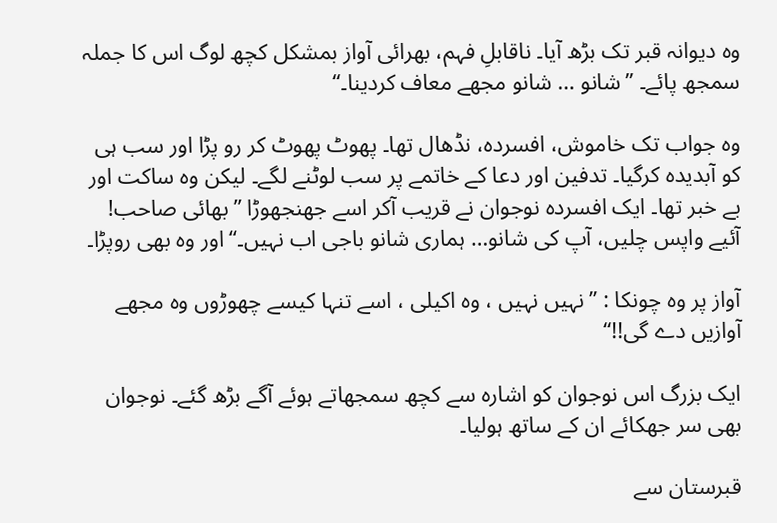وہ دیوانہ قبر تک بڑھ آیا۔ ناقابلِ فہم، بھرائی آواز بمشکل کچھ لوگ اس کا جملہ سمجھ پائے۔ ’’شانو … شانو مجھے معاف کردینا۔‘‘

وہ جواب تک خاموش، افسردہ، نڈھال تھا۔ پھوٹ پھوٹ کر رو پڑا اور سب ہی کو آبدیدہ کرگیا۔ تدفین اور دعا کے خاتمے پر سب لوٹنے لگے۔ لیکن وہ ساکت اور بے خبر تھا۔ ایک افسردہ نوجوان نے قریب آکر اسے جھنجھوڑا ’’بھائی صاحب! آئیے واپس چلیں، آپ کی شانو… ہماری شانو باجی اب نہیں۔‘‘ اور وہ بھی روپڑا۔

آواز پر وہ چونکا : ’’نہیں نہیں ، وہ اکیلی ، اسے تنہا کیسے چھوڑوں وہ مجھے آوازیں دے گی!!‘‘

ایک بزرگ اس نوجوان کو اشارہ سے کچھ سمجھاتے ہوئے آگے بڑھ گئے۔ نوجوان بھی سر جھکائے ان کے ساتھ ہولیا۔

قبرستان سے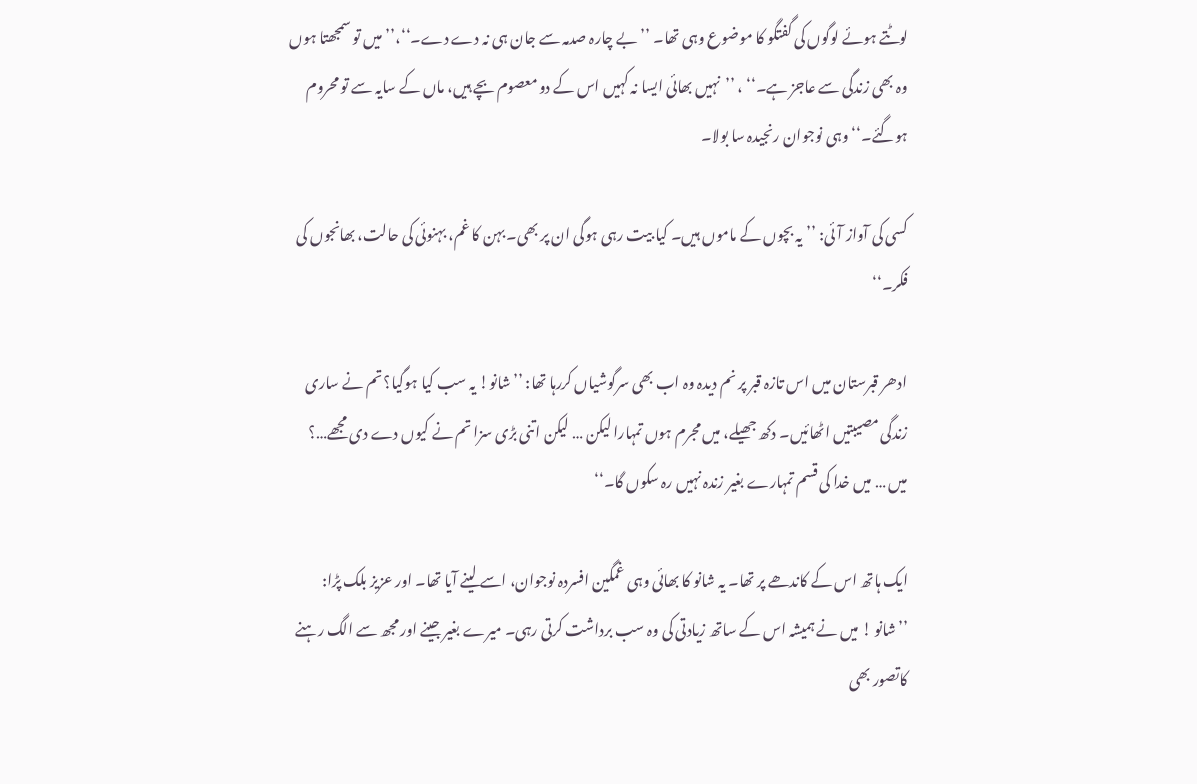لوٹتے ہوئے لوگوں کی گفتگو کا موضوع وہی تھا۔ ’’بے چارہ صدمہ سے جان ہی نہ دے دے۔‘‘،’’ میں تو سمجھتا ہوں وہ بھی زندگی سے عاجز ہے۔‘‘ ، ’’نہیں بھائی ایسا نہ کہیں اس کے دو معصوم بچے ہیں، ماں کے سایہ سے تو محروم ہوگئے۔‘‘ وہی نوجوان رنجیدہ سا بولا۔

کسی کی آواز آئی: ’’یہ بچوں کے ماموں ہیں۔ کیا بیت رہی ہوگی ان پر بھی۔ بہن کا غم، بہنوئی کی حالت، بھانجوں کی فکر۔‘‘

ادھر قبرستان میں اس تازہ قبر پر نم دیدہ وہ اب بھی سرگوشیاں کررہا تھا: ’’شانو! یہ سب کیا ہوگیا؟ تم نے ساری زندگی مصیبتیں اٹھائیں۔ دکھ جھیلے، میں مجرم ہوں تمہارا لیکن … لیکن اتنی بڑی سزا تم نے کیوں دے دی مجھے…؟ میں … میں خدا کی قسم تمہارے بغیر زندہ نہیں رہ سکوں گا۔‘‘

ایک ہاتھ اس کے کاندھے پر تھا۔ یہ شانو کا بھائی وہی غمگین افسردہ نوجوان، اسے لینے آیا تھا۔ اور عزیز بلک پڑا: ’’شانو ! میں نے ہمیشہ اس کے ساتھ زیادتی کی وہ سب برداشت کرتی رہی۔ میرے بغیر جینے اور مجھ سے الگ رہنے کاتصور بھی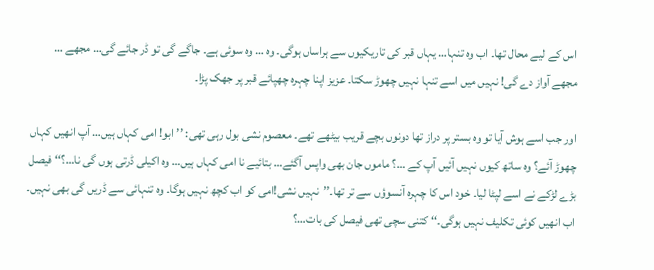اس کے لیے محال تھا۔ اب وہ تنہا… یہاں قبر کی تاریکیوں سے ہراساں ہوگی۔ وہ … وہ سوئی ہے۔ جاگے گی تو ڈر جائے گی… مجھے … مجھے آواز دے گی! نہیں میں اسے تنہا نہیں چھوڑ سکتا۔ عزیز اپنا چہرہ چھپائے قبر پر جھک پڑا۔

اور جب اسے ہوش آیا تو وہ بستر پر دراز تھا دونوں بچے قریب بیٹھے تھے۔ معصوم نشی بول رہی تھی: ’’ابو! امی کہاں ہیں… آپ انھیں کہاں چھوڑ آئے؟ وہ ساتھ کیوں نہیں آئیں آپ کے …؟ ماموں جان بھی واپس آگئے… بتائیے نا امی کہاں ہیں… وہ اکیلی ڈرتی ہوں گی نا…؟‘‘ فیصل بڑے لڑکے نے اسے لپٹا لیا۔ خود اس کا چہرہ آنسوؤں سے تر تھا۔’’نہیں نشی!امی کو اب کچھ نہیں ہوگا۔ وہ تنہائی سے ڈریں گی بھی نہیں۔ اب انھیں کوئی تکلیف نہیں ہوگی۔‘‘ کتنی سچی تھی فیصل کی بات…؟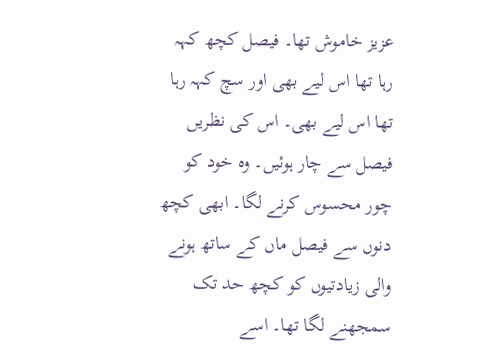عزیز خاموش تھا۔ فیصل کچھ کہہ رہا تھا اس لیے بھی اور سچ کہہ رہا تھا اس لیے بھی۔ اس کی نظریں فیصل سے چار ہوئیں۔ وہ خود کو چور محسوس کرنے لگا۔ ابھی کچھ دنوں سے فیصل ماں کے ساتھ ہونے والی زیادتیوں کو کچھ حد تک سمجھنے لگا تھا۔ اسے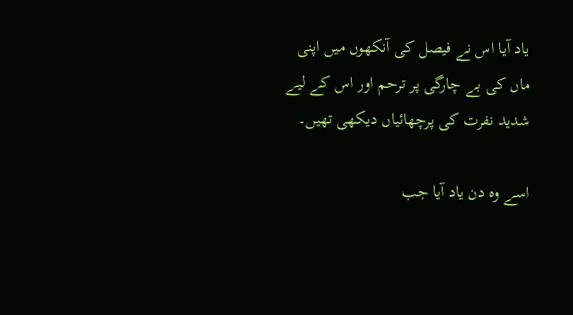یاد آیا اس نے فیصل کی آنکھوں میں اپنی ماں کی بے چارگی پر ترحم اور اس کے لیے شدید نفرت کی پرچھائیاں دیکھی تھیں۔

اسے وہ دن یاد آیا جب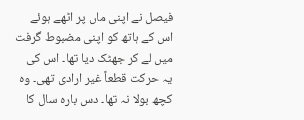فیصل نے اپنی ماں پر اٹھے ہوئے اس کے ہاتھ کو اپنی مضبوط گرفت میں لے کر جھٹک دیا تھا۔ اس کی یہ حرکت قطعاً غیر ارادی تھی۔ وہ کچھ بولا نہ تھا۔ دس بارہ سال کا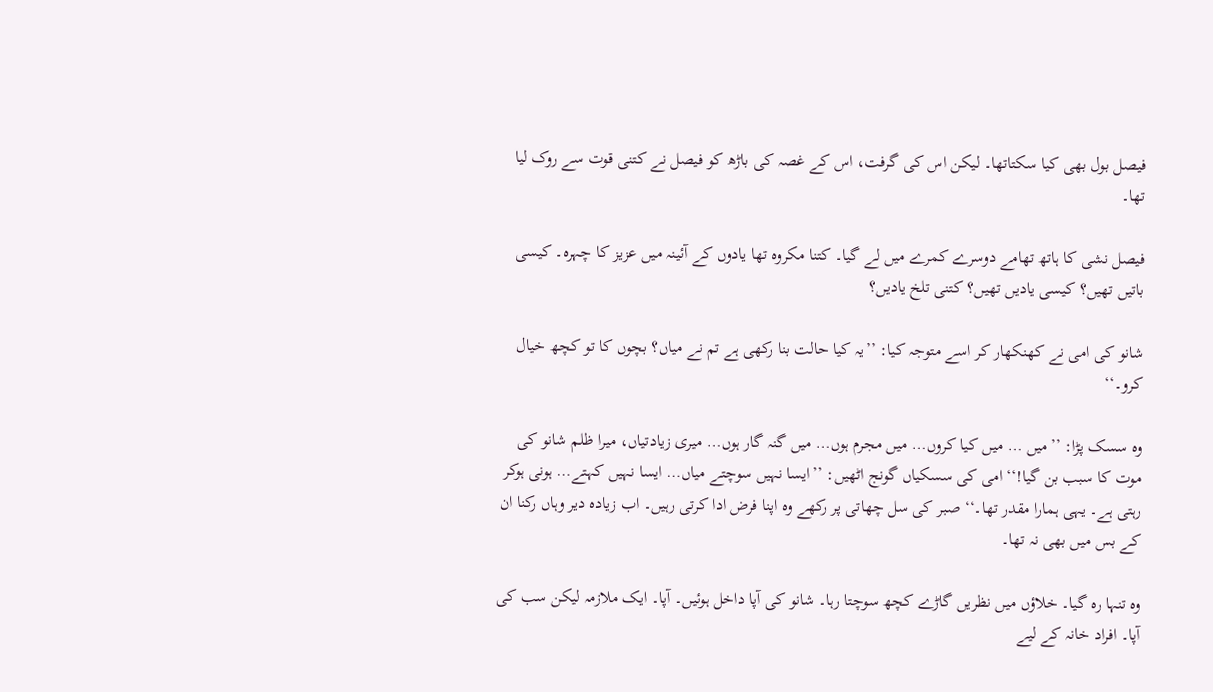فیصل بول بھی کیا سکتاتھا۔ لیکن اس کی گرفت، اس کے غصہ کی باڑھ کو فیصل نے کتنی قوت سے روک لیا تھا۔

فیصل نشی کا ہاتھ تھامے دوسرے کمرے میں لے گیا۔ کتنا مکروہ تھا یادوں کے آئینہ میں عزیز کا چہرہ۔ کیسی باتیں تھیں؟ کیسی یادیں تھیں؟ کتنی تلخ یادیں؟

شانو کی امی نے کھنکھار کر اسے متوجہ کیا: ’’یہ کیا حالت بنا رکھی ہے تم نے میاں؟ بچوں کا تو کچھ خیال کرو۔‘‘

وہ سسک پڑا: ’’میں … میں کیا کروں… میں مجرم ہوں… میں گنہ گار ہوں… میری زیادتیاں، میرا ظلم شانو کی موت کا سبب بن گیا!‘‘ امی کی سسکیاں گونج اٹھیں: ’’ایسا نہیں سوچتے میاں… ایسا نہیں کہتے… ہونی ہوکر رہتی ہے۔ یہی ہمارا مقدر تھا۔‘‘ صبر کی سل چھاتی پر رکھے وہ اپنا فرض ادا کرتی رہیں۔ اب زیادہ دیر وہاں رکنا ان کے بس میں بھی نہ تھا۔

وہ تنہا رہ گیا۔ خلاؤں میں نظریں گاڑے کچھ سوچتا رہا۔ شانو کی آپا داخل ہوئیں۔ آپا۔ ایک ملازمہ لیکن سب کی آپا۔ افراد خانہ کے لیے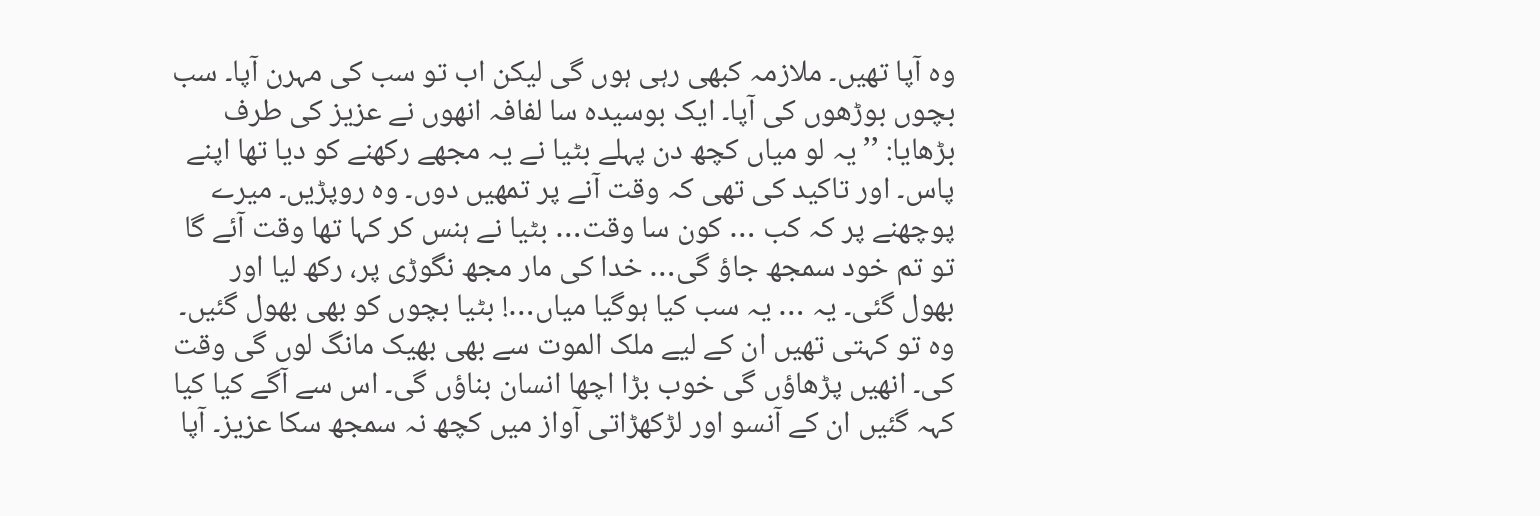وہ آپا تھیں۔ ملازمہ کبھی رہی ہوں گی لیکن اب تو سب کی مہرن آپا۔ سب بچوں بوڑھوں کی آپا۔ ایک بوسیدہ سا لفافہ انھوں نے عزیز کی طرف بڑھایا: ’’یہ لو میاں کچھ دن پہلے بٹیا نے یہ مجھے رکھنے کو دیا تھا اپنے پاس۔ اور تاکید کی تھی کہ وقت آنے پر تمھیں دوں۔ وہ روپڑیں۔ میرے پوچھنے پر کہ کب … کون سا وقت… بٹیا نے ہنس کر کہا تھا وقت آئے گا تو تم خود سمجھ جاؤ گی… خدا کی مار مجھ نگوڑی پر، رکھ لیا اور بھول گئی۔ یہ … یہ سب کیا ہوگیا میاں…! بٹیا بچوں کو بھی بھول گئیں۔ وہ تو کہتی تھیں ان کے لیے ملک الموت سے بھی بھیک مانگ لوں گی وقت کی۔ انھیں پڑھاؤں گی خوب بڑا اچھا انسان بناؤں گی۔ اس سے آگے کیا کیا کہہ گئیں ان کے آنسو اور لڑکھڑاتی آواز میں کچھ نہ سمجھ سکا عزیز۔ آپا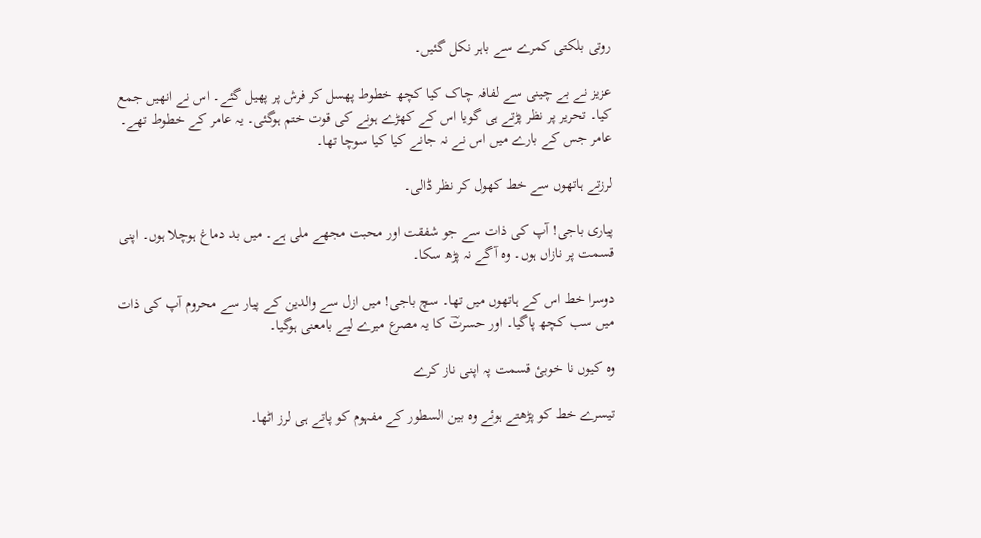روتی بلکتی کمرے سے باہر نکل گئیں۔

عزیز نے بے چینی سے لفافہ چاک کیا کچھ خطوط پھسل کر فرش پر پھیل گئے۔ اس نے انھیں جمع کیا۔ تحریر پر نظر پڑتے ہی گویا اس کے کھڑے ہونے کی قوت ختم ہوگئی۔ یہ عامر کے خطوط تھے۔ عامر جس کے بارے میں اس نے نہ جانے کیا کیا سوچا تھا۔

لرزتے ہاتھوں سے خط کھول کر نظر ڈالی۔

پیاری باجی! آپ کی ذات سے جو شفقت اور محبت مجھے ملی ہے۔ میں بد دماغ ہوچلا ہوں۔ اپنی قسمت پر نازاں ہوں۔ وہ آگے نہ پڑھ سکا۔

دوسرا خط اس کے ہاتھوں میں تھا۔ سچ باجی! میں ازل سے والدین کے پیار سے محروم آپ کی ذات میں سب کچھ پاگیا۔ اور حسرتؔ کا یہ مصرع میرے لیے بامعنی ہوگیا۔

وہ کیوں نا خوبیٔ قسمت پہ اپنی ناز کرے

تیسرے خط کو پڑھتے ہوئے وہ بین السطور کے مفہوم کو پاتے ہی لرز اٹھا۔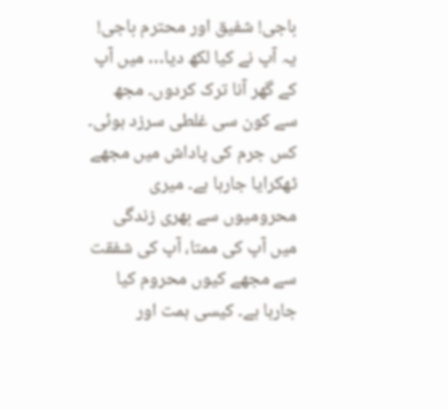باجی! شفیق اور محترم باجی! یہ آپ نے کیا لکھ دیا… میں آپ کے گھر آنا ترک کردوں۔ مجھ سے کون سی غلطی سرزد ہوئی۔ کس جرم کی پاداش میں مجھے ٹھکرایا جارہا ہے۔ میری محرومیوں سے بھری زندگی میں آپ کی ممتا، آپ کی شفقت سے مجھے کیوں محروم کیا جارہا ہے۔ کیسی ہمت اور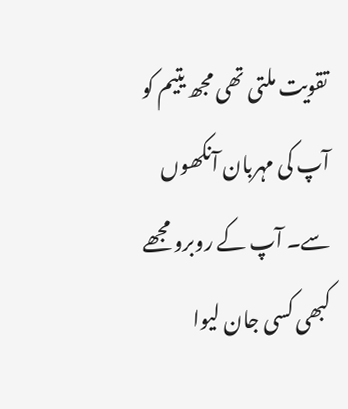تقویت ملتی تھی مجھ یتیم کو آپ کی مہربان آنکھوں سے۔ آپ کے روبرو مجھے کبھی کسی جان لیوا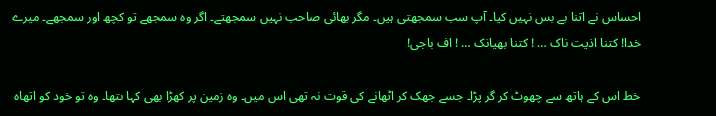احساس نے اتنا بے بس نہیں کیا۔ آپ سب سمجھتی ہیں۔ مگر بھائی صاحب نہیں سمجھتے۔ اگر وہ سمجھے تو کچھ اور سمجھے۔ میرے خدا! کتنا اذیت ناک … ! کتنا بھیانک … ! اف باجی!

خط اس کے ہاتھ سے چھوٹ کر گر پڑا۔ جسے جھک کر اٹھانے کی قوت نہ تھی اس میں۔ وہ زمین پر کھڑا بھی کہا ںتھا۔ وہ تو خود کو اتھاہ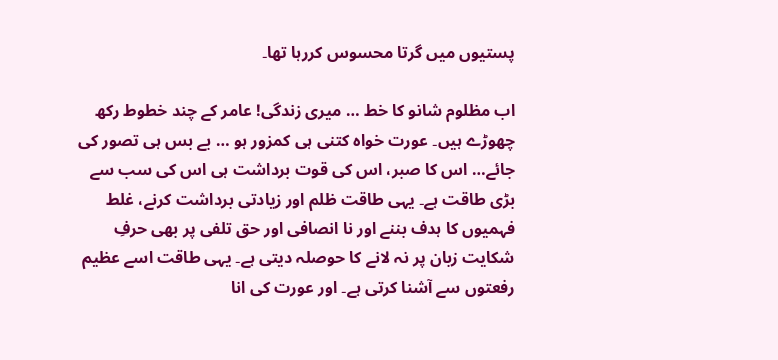پستیوں میں گرتا محسوس کررہا تھا۔

اب مظلوم شانو کا خط … میری زندگی! عامر کے چند خطوط رکھ چھوڑے ہیں۔ عورت خواہ کتنی ہی کمزور ہو … بے بس ہی تصور کی جائے… اس کا صبر، اس کی قوت برداشت ہی اس کی سب سے بڑی طاقت ہے۔ یہی طاقت ظلم اور زیادتی برداشت کرنے، غلط فہمیوں کا ہدف بننے اور نا انصافی اور حق تلفی پر بھی حرفِ شکایت زبان پر نہ لانے کا حوصلہ دیتی ہے۔ یہی طاقت اسے عظیم رفعتوں سے آشنا کرتی ہے۔ اور عورت کی انا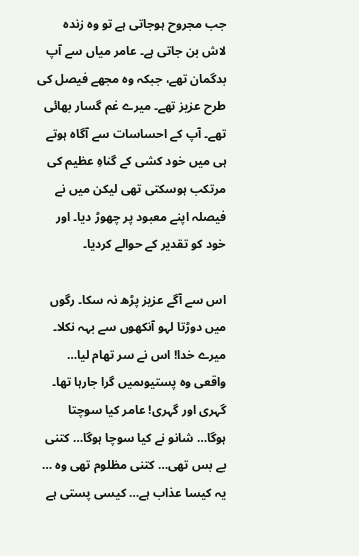جب مجروح ہوجاتی ہے تو وہ زندہ لاش بن جاتی ہے۔ عامر میاں سے آپ بدگمان تھے، جبکہ وہ مجھے فیصل کی طرح عزیز تھے۔ میرے غم گسار بھائی تھے۔ آپ کے احساسات سے آگاہ ہوتے ہی میں خود کشی کے گناہِ عظیم کی مرتکب ہوسکتی تھی لیکن میں نے فیصلہ اپنے معبود پر چھوڑ دیا۔ اور خود کو تقدیر کے حوالے کردیا۔

اس سے آگے عزیز پڑھ نہ سکا۔ رگوں میں دوڑتا لہو آنکھوں سے بہہ نکلا۔ میرے خدا! اس نے سر تھام لیا… واقعی وہ پستیوںمیں گرا جارہا تھا۔ گہری اور گہری! عامر کیا سوچتا ہوگا… شانو نے کیا سوچا ہوگا… کتنی بے بس تھی… کتنی مظلوم تھی وہ … یہ کیسا عذاب ہے… کیسی پستی ہے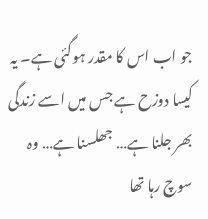جو اب اس کا مقدر ہوگئی ہے۔ یہ کیسا دوزح ہے جس میں اسے زندگی بھر جلنا ہے… جھلسنا ہے… وہ سوچ رہا تھا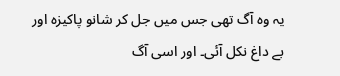یہ وہ آگ تھی جس میں جل کر شانو پاکیزہ اور بے داغ نکل آئی۔ اور اسی آگ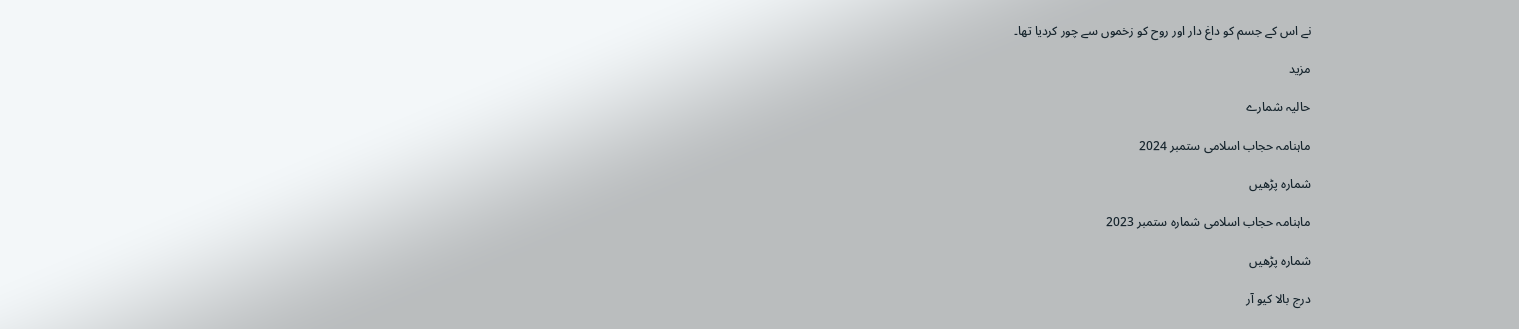نے اس کے جسم کو داغ دار اور روح کو زخموں سے چور کردیا تھا۔

مزید

حالیہ شمارے

ماہنامہ حجاب اسلامی ستمبر 2024

شمارہ پڑھیں

ماہنامہ حجاب اسلامی شمارہ ستمبر 2023

شمارہ پڑھیں

درج بالا کیو آر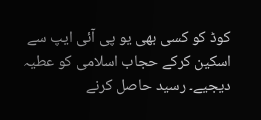کوڈ کو کسی بھی یو پی آئی ایپ سے اسکین کرکے حجاب اسلامی کو عطیہ دیجیے۔ رسید حاصل کرنے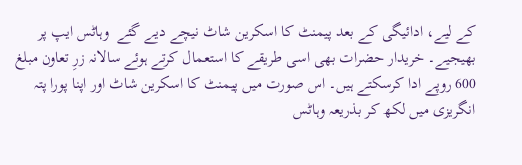کے لیے، ادائیگی کے بعد پیمنٹ کا اسکرین شاٹ نیچے دیے گئے  وہاٹس ایپ پر بھیجیے۔ خریدار حضرات بھی اسی طریقے کا استعمال کرتے ہوئے سالانہ زرِ تعاون مبلغ 600 روپے ادا کرسکتے ہیں۔ اس صورت میں پیمنٹ کا اسکرین شاٹ اور اپنا پورا پتہ انگریزی میں لکھ کر بذریعہ وہاٹس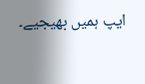ایپ ہمیں بھیجیے۔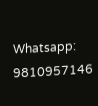Whatsapp: 9810957146